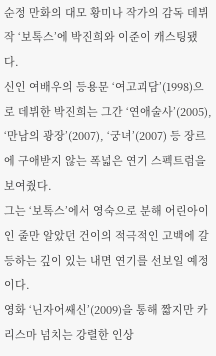순정 만화의 대모 황미나 작가의 감독 데뷔작 ‘보톡스’에 박진희와 이준이 캐스팅됐다.
신인 여배우의 등용문 ‘여고괴담’(1998)으로 데뷔한 박진희는 그간 ‘연애술사’(2005), ‘만남의 광장’(2007), ‘궁녀’(2007) 등 장르에 구애받지 않는 폭넓은 연기 스펙트럼을 보여줬다.
그는 ‘보톡스’에서 영숙으로 분해 어린아이인 줄만 알았던 건이의 적극적인 고백에 갈등하는 깊이 있는 내면 연기를 선보일 예정이다.
영화 ‘닌자어쌔신’(2009)을 통해 짧지만 카리스마 넘치는 강렬한 인상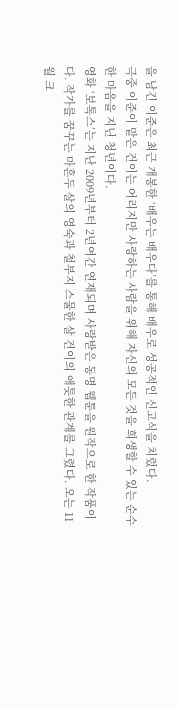을 남긴 이준은 최근 개봉한 ‘배우는 배우다’를 통해 배우로 성공적인 신고식을 치렀다.
극중 이준이 맡은 건이는 어리지만 사랑하는 사람을 위해 자신의 모든 것을 희생할 수 있는 순수한 마음을 지닌 청년이다.
영화 ‘보톡스’는 지난 2009년부터 2년여간 연재되며 사랑받은 동명 웹툰을 원작으로 한 작품이다. 작가를 꿈꾸는 마흔두 살의 영숙과 철부지 스물한 살 건이의 애틋한 관계를 그렸다. 오는 11월 크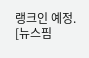랭크인 예정.
[뉴스핌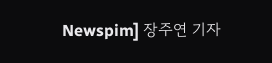Newspim] 장주연 기자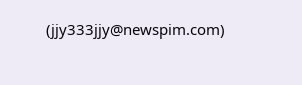(jjy333jjy@newspim.com)